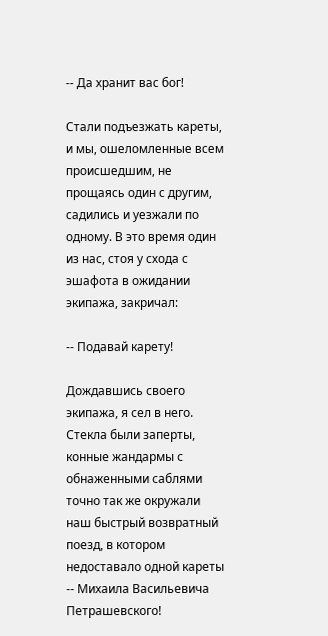-- Да хранит вас бог!

Стали подъезжать кареты, и мы, ошеломленные всем происшедшим, не прощаясь один с другим, садились и уезжали по одному. В это время один из нас, стоя у схода с эшафота в ожидании экипажа, закричал:

-- Подавай карету!

Дождавшись своего экипажа, я сел в него. Стекла были заперты, конные жандармы с обнаженными саблями точно так же окружали наш быстрый возвратный поезд, в котором недоставало одной кареты -- Михаила Васильевича Петрашевского!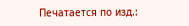Печатается по изд.: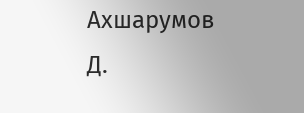Ахшарумов Д.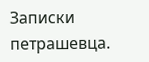Записки петрашевца.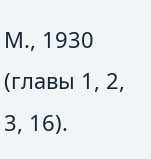М., 1930 (главы 1, 2, 3, 16).